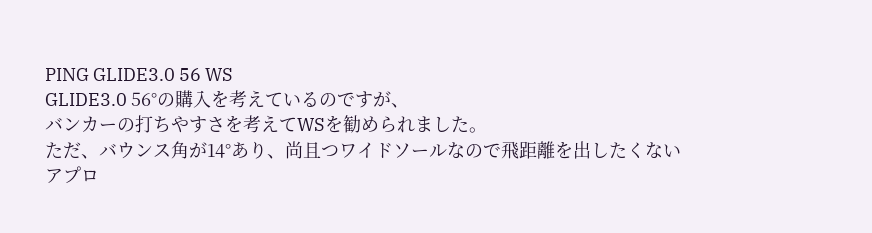PING GLIDE3.0 56 WS
GLIDE3.0 56°の購入を考えているのですが、
バンカーの打ちやすさを考えてWSを勧められました。
ただ、バウンス角が14°あり、尚且つワイドソールなので飛距離を出したくないアプロ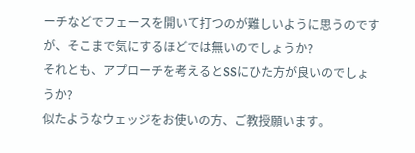ーチなどでフェースを開いて打つのが難しいように思うのですが、そこまで気にするほどでは無いのでしょうか?
それとも、アプローチを考えるとSSにひた方が良いのでしょうか?
似たようなウェッジをお使いの方、ご教授願います。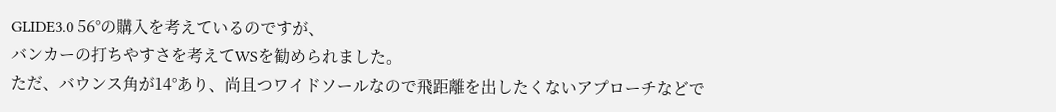GLIDE3.0 56°の購入を考えているのですが、
バンカーの打ちやすさを考えてWSを勧められました。
ただ、バウンス角が14°あり、尚且つワイドソールなので飛距離を出したくないアプローチなどで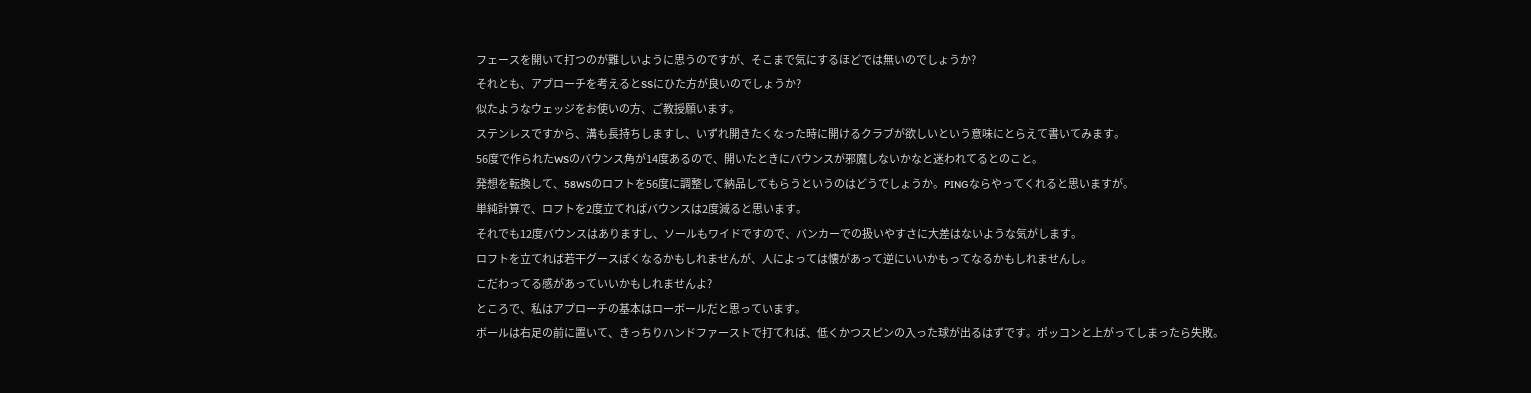フェースを開いて打つのが難しいように思うのですが、そこまで気にするほどでは無いのでしょうか?
それとも、アプローチを考えるとSSにひた方が良いのでしょうか?
似たようなウェッジをお使いの方、ご教授願います。
ステンレスですから、溝も長持ちしますし、いずれ開きたくなった時に開けるクラブが欲しいという意味にとらえて書いてみます。
56度で作られたWSのバウンス角が14度あるので、開いたときにバウンスが邪魔しないかなと迷われてるとのこと。
発想を転換して、58WSのロフトを56度に調整して納品してもらうというのはどうでしょうか。PINGならやってくれると思いますが。
単純計算で、ロフトを2度立てればバウンスは2度減ると思います。
それでも12度バウンスはありますし、ソールもワイドですので、バンカーでの扱いやすさに大差はないような気がします。
ロフトを立てれば若干グースぽくなるかもしれませんが、人によっては懐があって逆にいいかもってなるかもしれませんし。
こだわってる感があっていいかもしれませんよ?
ところで、私はアプローチの基本はローボールだと思っています。
ボールは右足の前に置いて、きっちりハンドファーストで打てれば、低くかつスピンの入った球が出るはずです。ポッコンと上がってしまったら失敗。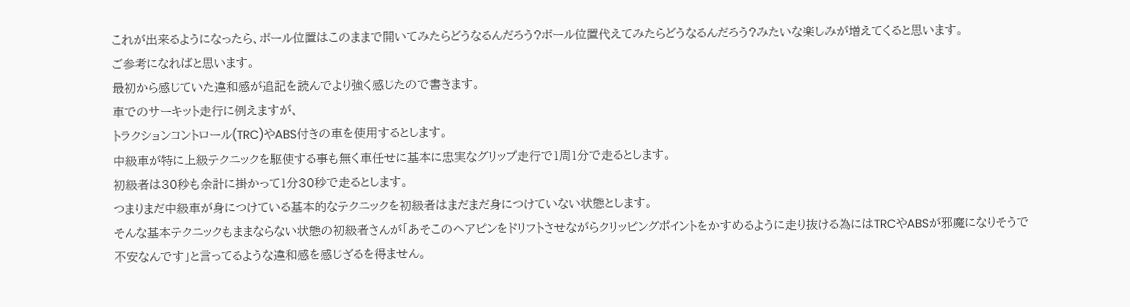これが出来るようになったら、ボール位置はこのままで開いてみたらどうなるんだろう?ボール位置代えてみたらどうなるんだろう?みたいな楽しみが増えてくると思います。
ご参考になればと思います。
最初から感じていた違和感が追記を読んでより強く感じたので書きます。
車でのサーキット走行に例えますが、
トラクションコントロール(TRC)やABS付きの車を使用するとします。
中級車が特に上級テクニックを駆使する事も無く車任せに基本に忠実なグリップ走行で1周1分で走るとします。
初級者は30秒も余計に掛かって1分30秒で走るとします。
つまりまだ中級車が身につけている基本的なテクニックを初級者はまだまだ身につけていない状態とします。
そんな基本テクニックもままならない状態の初級者さんが「あそこのヘアピンをドリフトさせながらクリッピングポイントをかすめるように走り抜ける為にはTRCやABSが邪魔になりそうで不安なんです」と言ってるような違和感を感じざるを得ません。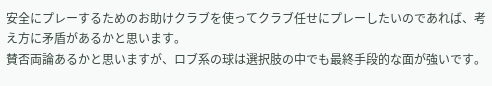安全にプレーするためのお助けクラブを使ってクラブ任せにプレーしたいのであれば、考え方に矛盾があるかと思います。
賛否両論あるかと思いますが、ロブ系の球は選択肢の中でも最終手段的な面が強いです。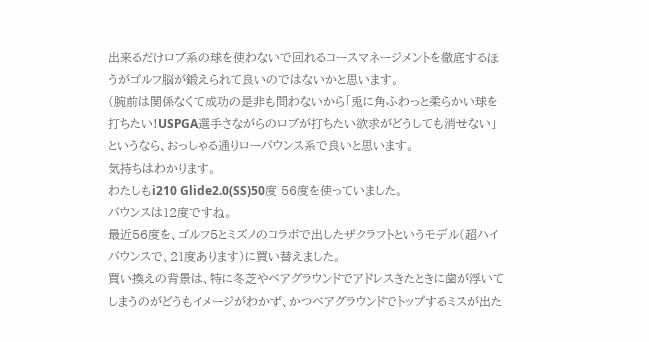出来るだけロブ系の球を使わないで回れるコースマネージメントを徹底するほうがゴルフ脳が鍛えられて良いのではないかと思います。
(腕前は関係なくて成功の是非も問わないから「兎に角ふわっと柔らかい球を打ちたい!USPGA選手さながらのロブが打ちたい欲求がどうしても消せない」というなら、おっしゃる通りローバウンス系で良いと思います。
気持ちはわかります。
わたしもi210 Glide2.0(SS)50度 56度を使っていました。
バウンスは12度ですね。
最近56度を、ゴルフ5とミズノのコラボで出したザクラフトというモデル(超ハイバウンスで、21度あります)に買い替えました。
買い換えの背景は、特に冬芝やベアグラウンドでアドレスきたときに歯が浮いてしまうのがどうもイメージがわかず、かつベアグラウンドでトップするミスが出た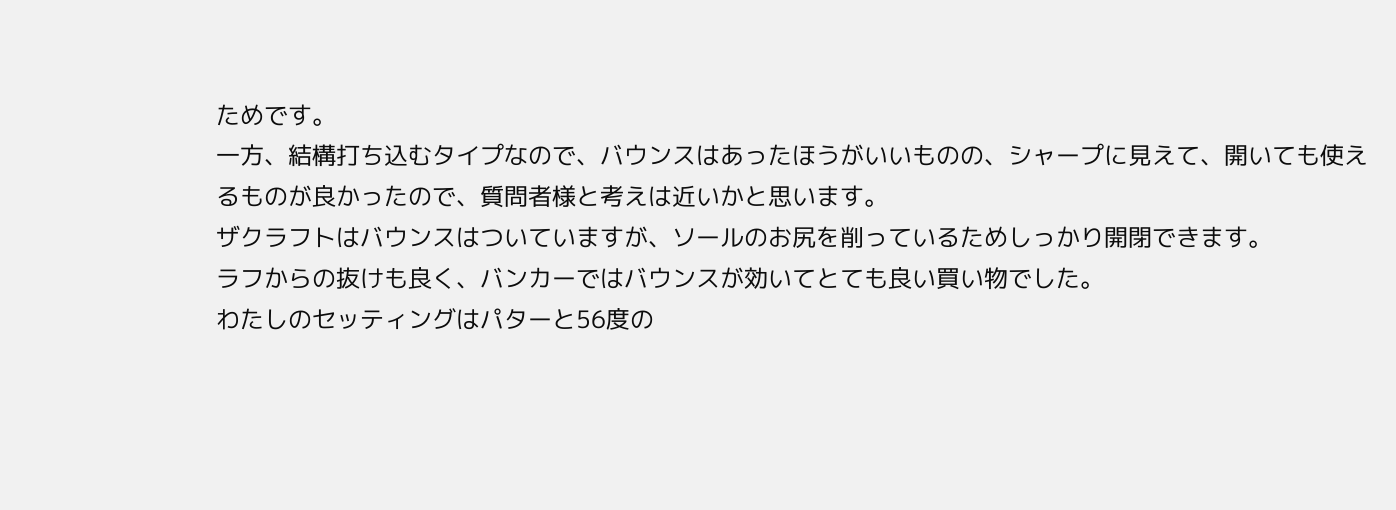ためです。
一方、結構打ち込むタイプなので、バウンスはあったほうがいいものの、シャープに見えて、開いても使えるものが良かったので、質問者様と考えは近いかと思います。
ザクラフトはバウンスはついていますが、ソールのお尻を削っているためしっかり開閉できます。
ラフからの抜けも良く、バンカーではバウンスが効いてとても良い買い物でした。
わたしのセッティングはパターと56度の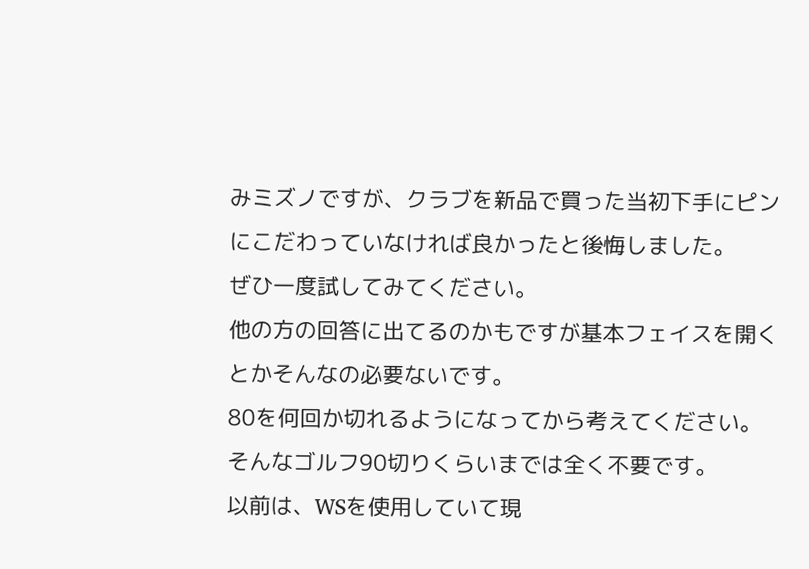みミズノですが、クラブを新品で買った当初下手にピンにこだわっていなければ良かったと後悔しました。
ぜひ一度試してみてください。
他の方の回答に出てるのかもですが基本フェイスを開くとかそんなの必要ないです。
80を何回か切れるようになってから考えてください。そんなゴルフ90切りくらいまでは全く不要です。
以前は、WSを使用していて現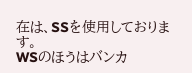在は、SSを使用しております。
WSのほうはバンカ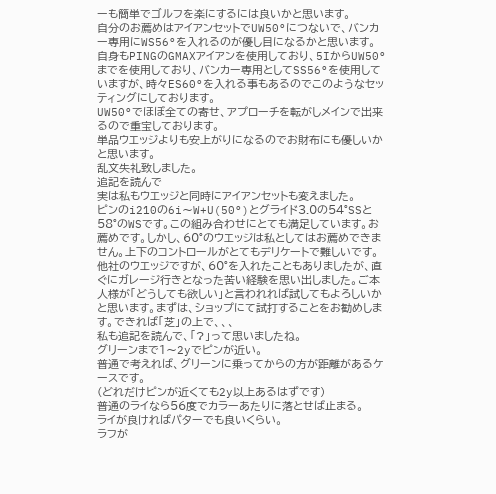ーも簡単でゴルフを楽にするには良いかと思います。
自分のお薦めはアイアンセットでUW50°につないで、バンカー専用にWS56°を入れるのが優し目になるかと思います。
自身もPINGのGMAXアイアンを使用しており、5IからUW50°までを使用しており、バンカー専用としてSS56°を使用していますが、時々ES60°を入れる事もあるのでこのようなセッティングにしております。
UW50°でほぼ全ての寄せ、アプローチを転がしメインで出来るので重宝しております。
単品ウエッジよりも安上がりになるのでお財布にも優しいかと思います。
乱文失礼致しました。
追記を読んで
実は私もウエッジと同時にアイアンセットも変えました。
ピンのi210の6i〜W+U(50°)とグライド3.0の54°SSと58°のWSです。この組み合わせにとても満足しています。お薦めです。しかし、60°のウエッジは私としてはお薦めできません。上下のコントロールがとてもデリケートで難しいです。他社のウエッジですが、60°を入れたこともありましたが、直ぐにガレージ行きとなった苦い経験を思い出しました。ご本人様が「どうしても欲しい」と言われれば試してもよろしいかと思います。まずは、ショップにて試打することをお勧めします。できれば「芝」の上で、、、
私も追記を読んで、「?」って思いましたね。
グリーンまで1〜2yでピンが近い。
普通で考えれば、グリーンに乗ってからの方が距離があるケースです。
(どれだけピンが近くても2y以上あるはずです)
普通のライなら56度でカラーあたりに落とせば止まる。
ライが良ければパターでも良いくらい。
ラフが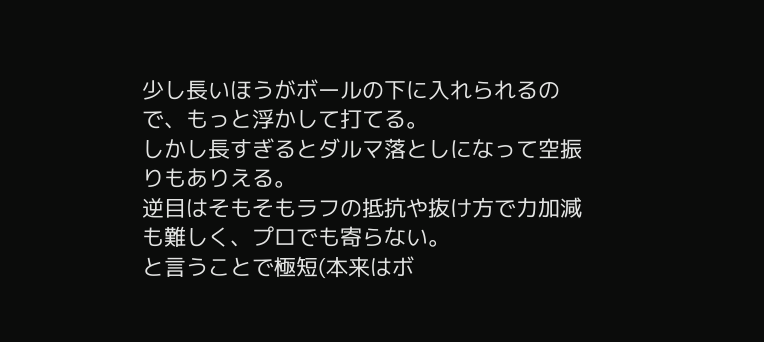少し長いほうがボールの下に入れられるので、もっと浮かして打てる。
しかし長すぎるとダルマ落としになって空振りもありえる。
逆目はそもそもラフの抵抗や抜け方で力加減も難しく、プロでも寄らない。
と言うことで極短(本来はボ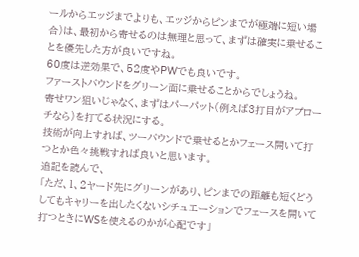ールからエッジまでよりも、エッジからピンまでが極端に短い場合)は、最初から寄せるのは無理と思って、まずは確実に乗せることを優先した方が良いですね。
60度は逆効果で、52度やPWでも良いです。
ファーストバウンドをグリーン面に乗せることからでしょうね。
寄せワン狙いじゃなく、まずはパーパット(例えば3打目がアプローチなら)を打てる状況にする。
技術が向上すれば、ツーバウンドで乗せるとかフェース開いて打つとか色々挑戦すれば良いと思います。
追記を読んで、
「ただ、1、2ヤード先にグリーンがあり、ピンまでの距離も短くどうしてもキャリーを出したくないシチュエーションでフェースを開いて打つときにWSを使えるのかが心配です」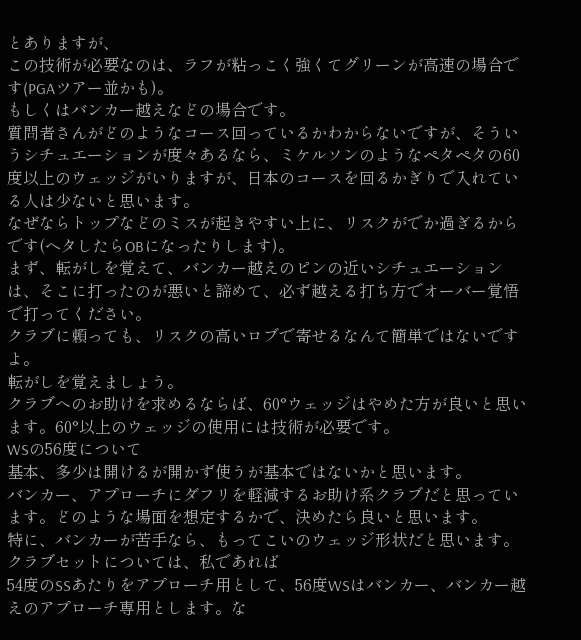とありますが、
この技術が必要なのは、ラフが粘っこく強くてグリーンが高速の場合です(PGAツアー並かも)。
もしくはバンカー越えなどの場合です。
質問者さんがどのようなコース回っているかわからないですが、そういうシチュエーションが度々あるなら、ミケルソンのようなペタペタの60度以上のウェッジがいりますが、日本のコースを回るかぎりで入れている人は少ないと思います。
なぜならトップなどのミスが起きやすい上に、リスクがでか過ぎるからです(ヘタしたらOBになったりします)。
まず、転がしを覚えて、バンカー越えのピンの近いシチュエーションは、そこに打ったのが悪いと諦めて、必ず越える打ち方でオーバー覚悟で打ってください。
クラブに頼っても、リスクの高いロブで寄せるなんて簡単ではないですよ。
転がしを覚えましょう。
クラブへのお助けを求めるならば、60°ウェッジはやめた方が良いと思います。60°以上のウェッジの使用には技術が必要です。
WSの56度について
基本、多少は開けるが開かず使うが基本ではないかと思います。
バンカー、アプローチにダフリを軽減するお助け系クラブだと思っています。どのような場面を想定するかで、決めたら良いと思います。
特に、バンカーが苦手なら、もってこいのウェッジ形状だと思います。
クラブセットについては、私であれば
54度のSSあたりをアプローチ用として、56度WSはバンカー、バンカー越えのアプローチ専用とします。な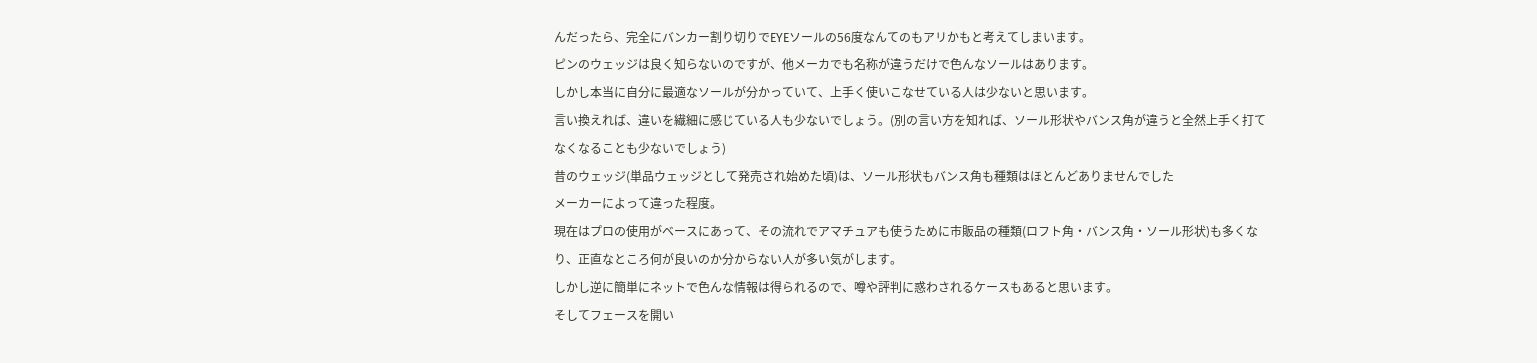んだったら、完全にバンカー割り切りでEYEソールの56度なんてのもアリかもと考えてしまいます。
ピンのウェッジは良く知らないのですが、他メーカでも名称が違うだけで色んなソールはあります。
しかし本当に自分に最適なソールが分かっていて、上手く使いこなせている人は少ないと思います。
言い換えれば、違いを繊細に感じている人も少ないでしょう。(別の言い方を知れば、ソール形状やバンス角が違うと全然上手く打てなくなることも少ないでしょう)
昔のウェッジ(単品ウェッジとして発売され始めた頃)は、ソール形状もバンス角も種類はほとんどありませんでした
メーカーによって違った程度。
現在はプロの使用がベースにあって、その流れでアマチュアも使うために市販品の種類(ロフト角・バンス角・ソール形状)も多くなり、正直なところ何が良いのか分からない人が多い気がします。
しかし逆に簡単にネットで色んな情報は得られるので、噂や評判に惑わされるケースもあると思います。
そしてフェースを開い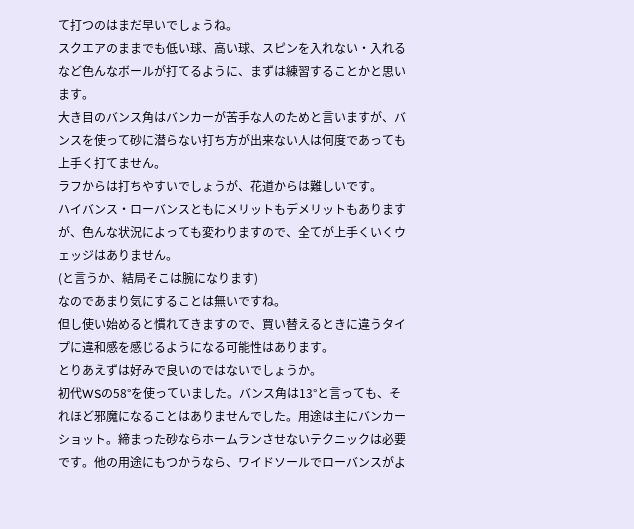て打つのはまだ早いでしょうね。
スクエアのままでも低い球、高い球、スピンを入れない・入れるなど色んなボールが打てるように、まずは練習することかと思います。
大き目のバンス角はバンカーが苦手な人のためと言いますが、バンスを使って砂に潜らない打ち方が出来ない人は何度であっても上手く打てません。
ラフからは打ちやすいでしょうが、花道からは難しいです。
ハイバンス・ローバンスともにメリットもデメリットもありますが、色んな状況によっても変わりますので、全てが上手くいくウェッジはありません。
(と言うか、結局そこは腕になります)
なのであまり気にすることは無いですね。
但し使い始めると慣れてきますので、買い替えるときに違うタイプに違和感を感じるようになる可能性はあります。
とりあえずは好みで良いのではないでしょうか。
初代WSの58°を使っていました。バンス角は13°と言っても、それほど邪魔になることはありませんでした。用途は主にバンカーショット。締まった砂ならホームランさせないテクニックは必要です。他の用途にもつかうなら、ワイドソールでローバンスがよ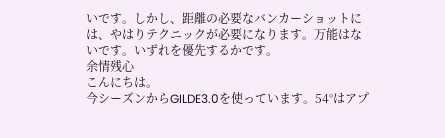いです。しかし、距離の必要なバンカーショットには、やはりテクニックが必要になります。万能はないです。いずれを優先するかです。
余情残心
こんにちは。
今シーズンからGILDE3.0を使っています。54°はアプ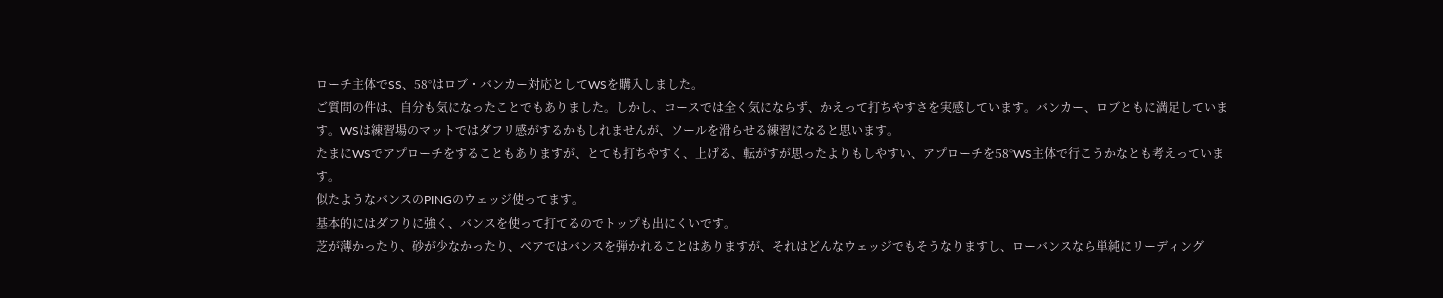ローチ主体でSS、58°はロブ・バンカー対応としてWSを購入しました。
ご質問の件は、自分も気になったことでもありました。しかし、コースでは全く気にならず、かえって打ちやすさを実感しています。バンカー、ロブともに満足しています。WSは練習場のマットではダフリ感がするかもしれませんが、ソールを滑らせる練習になると思います。
たまにWSでアプローチをすることもありますが、とても打ちやすく、上げる、転がすが思ったよりもしやすい、アプローチを58°WS主体で行こうかなとも考えっています。
似たようなバンスのPINGのウェッジ使ってます。
基本的にはダフりに強く、バンスを使って打てるのでトップも出にくいです。
芝が薄かったり、砂が少なかったり、ベアではバンスを弾かれることはありますが、それはどんなウェッジでもそうなりますし、ローバンスなら単純にリーディング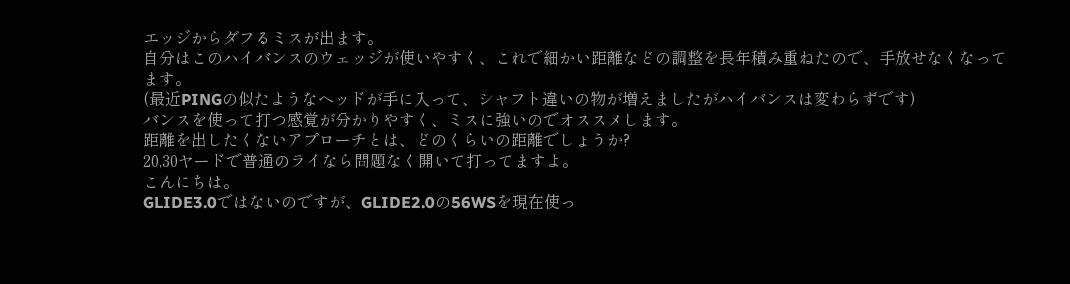エッジからダフるミスが出ます。
自分はこのハイバンスのウェッジが使いやすく、これで細かい距離などの調整を長年積み重ねたので、手放せなくなってます。
(最近PINGの似たようなヘッドが手に入って、シャフト違いの物が増えましたがハイバンスは変わらずです)
バンスを使って打つ感覚が分かりやすく、ミスに強いのでオススメします。
距離を出したくないアプローチとは、どのくらいの距離でしょうか?
20,30ヤードで普通のライなら問題なく開いて打ってますよ。
こんにちは。
GLIDE3.0ではないのですが、GLIDE2.0の56WSを現在使っ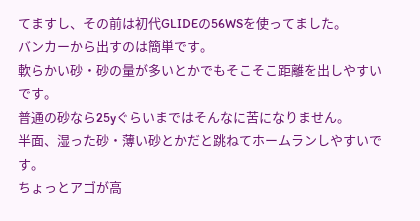てますし、その前は初代GLIDEの56WSを使ってました。
バンカーから出すのは簡単です。
軟らかい砂・砂の量が多いとかでもそこそこ距離を出しやすいです。
普通の砂なら25yぐらいまではそんなに苦になりません。
半面、湿った砂・薄い砂とかだと跳ねてホームランしやすいです。
ちょっとアゴが高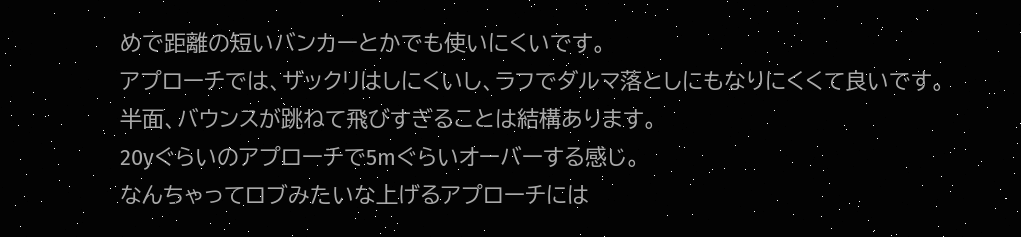めで距離の短いバンカーとかでも使いにくいです。
アプローチでは、ザックリはしにくいし、ラフでダルマ落としにもなりにくくて良いです。
半面、バウンスが跳ねて飛びすぎることは結構あります。
20yぐらいのアプローチで5mぐらいオーバーする感じ。
なんちゃってロブみたいな上げるアプローチには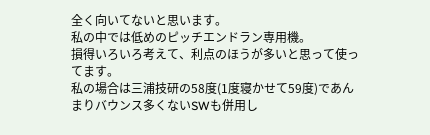全く向いてないと思います。
私の中では低めのピッチエンドラン専用機。
損得いろいろ考えて、利点のほうが多いと思って使ってます。
私の場合は三浦技研の58度(1度寝かせて59度)であんまりバウンス多くないSWも併用し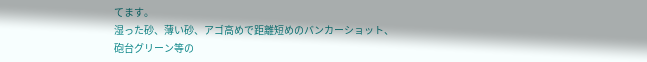てます。
湿った砂、薄い砂、アゴ高めで距離短めのバンカーショット、
砲台グリーン等の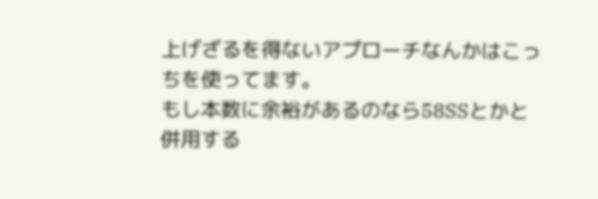上げざるを得ないアプローチなんかはこっちを使ってます。
もし本数に余裕があるのなら58SSとかと併用する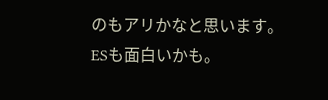のもアリかなと思います。
ESも面白いかも。